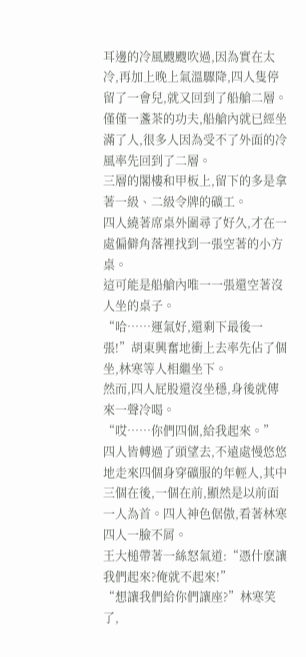耳邊的冷風颼颼吹過,因為實在太冷,再加上晚上氣溫驟降,四人隻停留了一會兒,就又回到了船艙二層。
僅僅一盞茶的功夫,船艙內就已經坐滿了人,很多人因為受不了外面的冷風率先回到了二層。
三層的閣樓和甲板上,留下的多是拿著一級、二級令牌的礦工。
四人繞著席桌外圍尋了好久,才在一處偏僻角落裡找到一張空著的小方桌。
這可能是船艙內唯一一張還空著沒人坐的桌子。
“哈……運氣好,還剩下最後一張!”胡東興奮地衝上去率先佔了個坐,林寒等人相繼坐下。
然而,四人屁股還沒坐穩,身後就傳來一聲冷喝。
“哎……你們四個,給我起來。”
四人皆轉過了頭望去,不遠處慢悠悠地走來四個身穿礦服的年輕人,其中三個在後,一個在前,顯然是以前面一人為首。四人神色倨傲,看著林寒四人一臉不屑。
王大槌帶著一絲怒氣道:“憑什麽讓我們起來?俺就不起來!”
“想讓我們給你們讓座?”林寒笑了,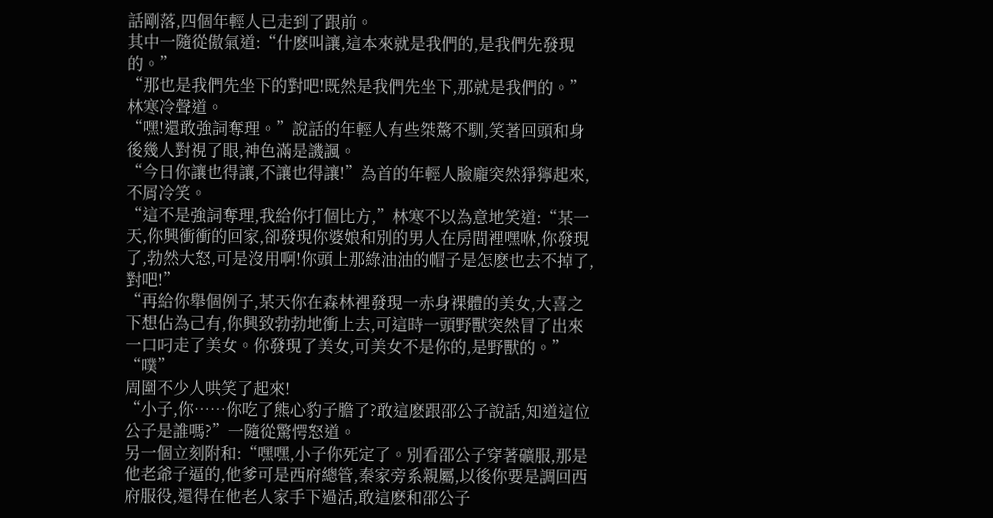話剛落,四個年輕人已走到了跟前。
其中一隨從傲氣道:“什麽叫讓,這本來就是我們的,是我們先發現的。”
“那也是我們先坐下的對吧!既然是我們先坐下,那就是我們的。”林寒冷聲道。
“嘿!還敢強詞奪理。”說話的年輕人有些桀驁不馴,笑著回頭和身後幾人對視了眼,神色滿是譏諷。
“今日你讓也得讓,不讓也得讓!”為首的年輕人臉龐突然猙獰起來,不屑冷笑。
“這不是強詞奪理,我給你打個比方,”林寒不以為意地笑道:“某一天,你興衝衝的回家,卻發現你婆娘和別的男人在房間裡嘿咻,你發現了,勃然大怒,可是沒用啊!你頭上那綠油油的帽子是怎麽也去不掉了,對吧!”
“再給你舉個例子,某天你在森林裡發現一赤身裸體的美女,大喜之下想佔為己有,你興致勃勃地衝上去,可這時一頭野獸突然冒了出來一口叼走了美女。你發現了美女,可美女不是你的,是野獸的。”
“噗”
周圍不少人哄笑了起來!
“小子,你……你吃了熊心豹子膽了?敢這麽跟邵公子說話,知道這位公子是誰嗎?”一隨從驚愕怒道。
另一個立刻附和:“嘿嘿,小子你死定了。別看邵公子穿著礦服,那是他老爺子逼的,他爹可是西府總管,秦家旁系親屬,以後你要是調回西府服役,還得在他老人家手下過活,敢這麽和邵公子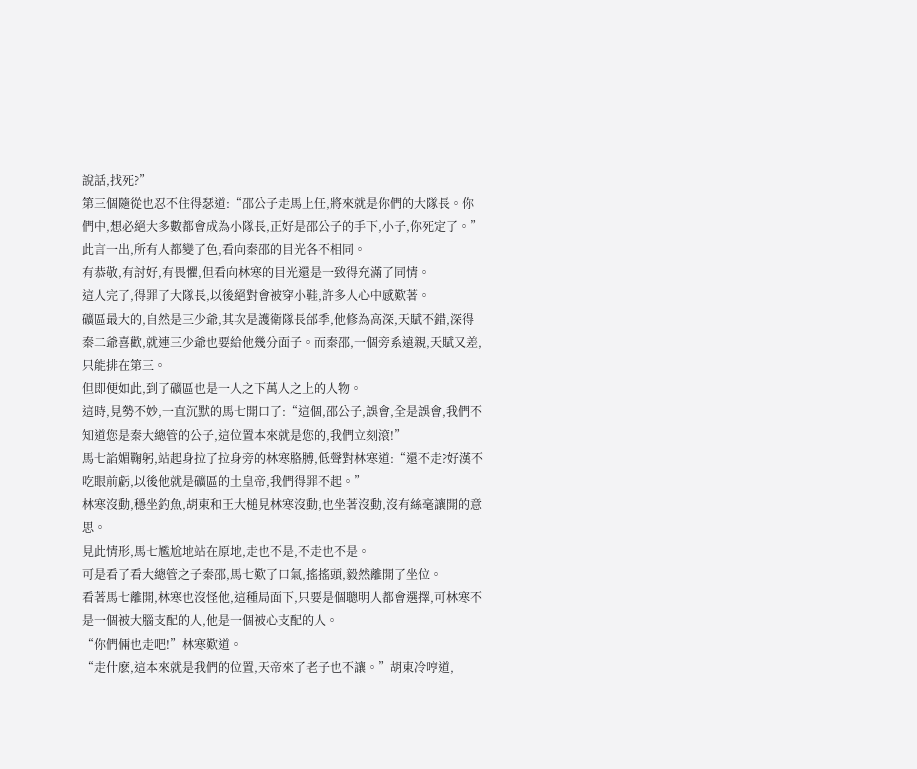說話,找死?”
第三個隨從也忍不住得瑟道:“邵公子走馬上任,將來就是你們的大隊長。你們中,想必絕大多數都會成為小隊長,正好是邵公子的手下,小子,你死定了。”
此言一出,所有人都變了色,看向秦邵的目光各不相同。
有恭敬,有討好,有畏懼,但看向林寒的目光還是一致得充滿了同情。
這人完了,得罪了大隊長,以後絕對會被穿小鞋,許多人心中感歎著。
礦區最大的,自然是三少爺,其次是護衛隊長邰季,他修為高深,天賦不錯,深得秦二爺喜歡,就連三少爺也要給他幾分面子。而秦邵,一個旁系遠親,天賦又差,只能排在第三。
但即便如此,到了礦區也是一人之下萬人之上的人物。
這時,見勢不妙,一直沉默的馬七開口了:“這個,邵公子,誤會,全是誤會,我們不知道您是秦大總管的公子,這位置本來就是您的,我們立刻滾!”
馬七諂媚鞠躬,站起身拉了拉身旁的林寒胳膊,低聲對林寒道:“還不走?好漢不吃眼前虧,以後他就是礦區的土皇帝,我們得罪不起。”
林寒沒動,穩坐釣魚,胡東和王大槌見林寒沒動,也坐著沒動,沒有絲毫讓開的意思。
見此情形,馬七尷尬地站在原地,走也不是,不走也不是。
可是看了看大總管之子秦邵,馬七歎了口氣,搖搖頭,毅然離開了坐位。
看著馬七離開,林寒也沒怪他,這種局面下,只要是個聰明人都會選擇,可林寒不是一個被大腦支配的人,他是一個被心支配的人。
“你們倆也走吧!”林寒歎道。
“走什麽,這本來就是我們的位置,天帝來了老子也不讓。”胡東冷哼道,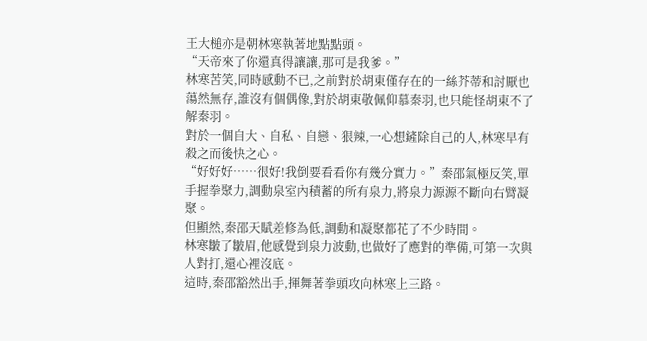王大槌亦是朝林寒執著地點點頭。
“天帝來了你還真得讓讓,那可是我爹。”
林寒苦笑,同時感動不已,之前對於胡東僅存在的一絲芥蒂和討厭也蕩然無存,誰沒有個偶像,對於胡東敬佩仰慕秦羽,也只能怪胡東不了解秦羽。
對於一個自大、自私、自戀、狠辣,一心想鏟除自己的人,林寒早有殺之而後快之心。
“好好好……很好!我倒要看看你有幾分實力。”秦邵氣極反笑,單手握拳聚力,調動泉室內積蓄的所有泉力,將泉力源源不斷向右臂凝聚。
但顯然,秦邵天賦差修為低,調動和凝聚都花了不少時間。
林寒皺了皺眉,他感覺到泉力波動,也做好了應對的準備,可第一次與人對打,還心裡沒底。
這時,秦邵豁然出手,揮舞著拳頭攻向林寒上三路。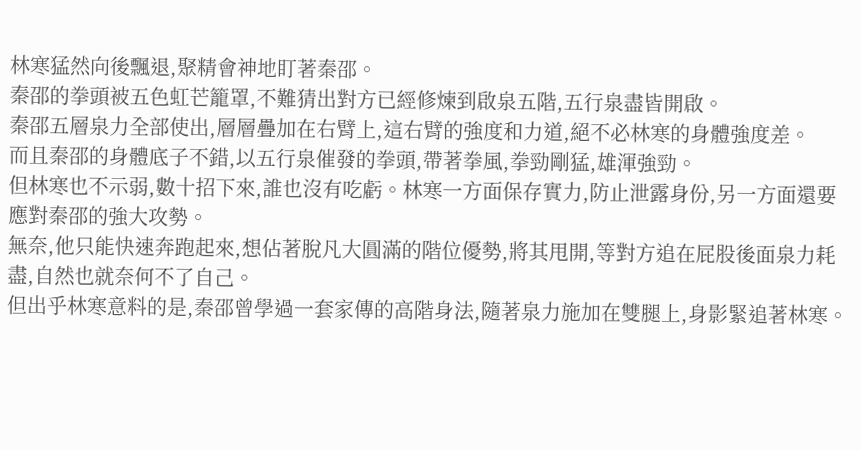林寒猛然向後飄退,聚精會神地盯著秦邵。
秦邵的拳頭被五色虹芒籠罩,不難猜出對方已經修煉到啟泉五階,五行泉盡皆開啟。
秦邵五層泉力全部使出,層層疊加在右臂上,這右臂的強度和力道,絕不必林寒的身體強度差。
而且秦邵的身體底子不錯,以五行泉催發的拳頭,帶著拳風,拳勁剛猛,雄渾強勁。
但林寒也不示弱,數十招下來,誰也沒有吃虧。林寒一方面保存實力,防止泄露身份,另一方面還要應對秦邵的強大攻勢。
無奈,他只能快速奔跑起來,想佔著脫凡大圓滿的階位優勢,將其甩開,等對方追在屁股後面泉力耗盡,自然也就奈何不了自己。
但出乎林寒意料的是,秦邵曾學過一套家傳的高階身法,隨著泉力施加在雙腿上,身影緊追著林寒。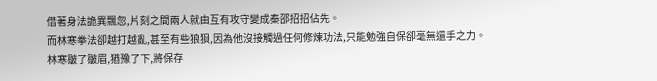借著身法詭異飄忽,片刻之間兩人就由互有攻守變成秦邵招招佔先。
而林寒拳法卻越打越亂,甚至有些狼狽,因為他沒接觸過任何修煉功法,只能勉強自保卻毫無還手之力。
林寒皺了皺眉,猶豫了下,將保存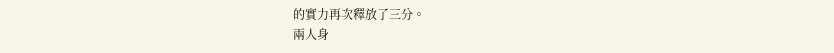的實力再次釋放了三分。
兩人身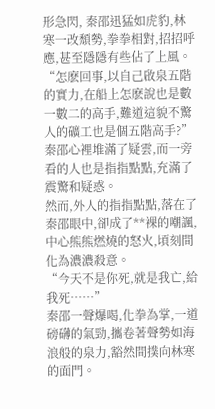形急閃, 秦邵迅猛如虎豹,林寒一改頹勢,拳拳相對,招招呼應,甚至隱隱有些佔了上風。
“怎麽回事,以自己啟泉五階的實力,在船上怎麽說也是數一數二的高手,難道這貌不驚人的礦工也是個五階高手?”秦邵心裡堆滿了疑雲,而一旁看的人也是指指點點,充滿了震驚和疑惑。
然而,外人的指指點點,落在了秦邵眼中,卻成了**裸的嘲諷,中心熊熊燃燒的怒火,頃刻間化為濃濃殺意。
“今天不是你死,就是我亡,給我死……”
秦邵一聲爆喝,化拳為掌,一道磅礴的氣勁,攜卷著聲勢如海浪般的泉力,豁然間撲向林寒的面門。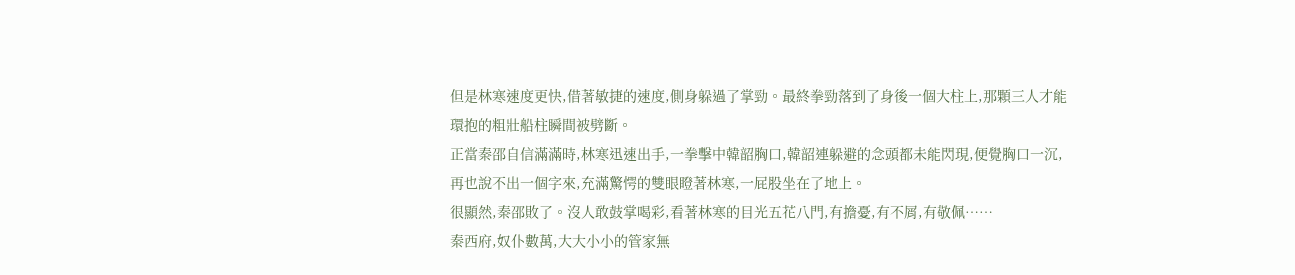但是林寒速度更快,借著敏捷的速度,側身躲過了掌勁。最終拳勁落到了身後一個大柱上,那顆三人才能環抱的粗壯船柱瞬間被劈斷。
正當秦邵自信滿滿時,林寒迅速出手,一拳擊中韓韶胸口,韓韶連躲避的念頭都未能閃現,便覺胸口一沉,再也說不出一個字來,充滿驚愕的雙眼瞪著林寒,一屁股坐在了地上。
很顯然,秦邵敗了。沒人敢鼓掌喝彩,看著林寒的目光五花八門,有擔憂,有不屑,有敬佩……
秦西府,奴仆數萬,大大小小的管家無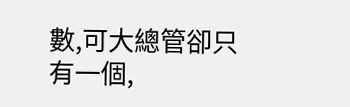數,可大總管卻只有一個,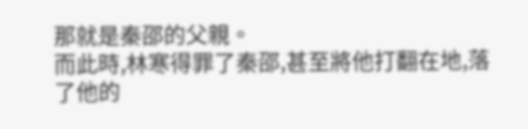那就是秦邵的父親。
而此時,林寒得罪了秦邵,甚至將他打翻在地,落了他的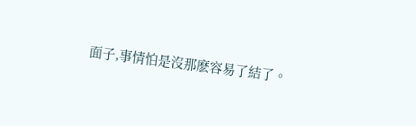面子,事情怕是沒那麽容易了結了。